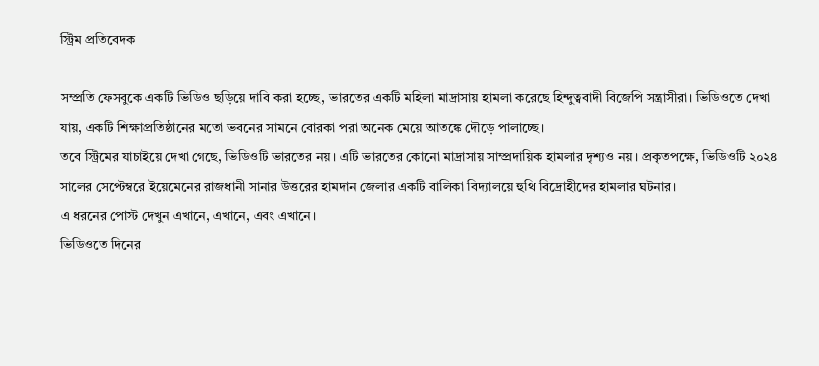স্ট্রিম প্রতিবেদক

সম্প্রতি ফেসবুকে একটি ভিডিও ছড়িয়ে দাবি করা হচ্ছে, ভারতের একটি মহিলা মাদ্রাসায় হামলা করেছে হিন্দুত্ববাদী বিজেপি সন্ত্রাসীরা। ভিডিওতে দেখা যায়, একটি শিক্ষাপ্রতিষ্ঠানের মতো ভবনের সামনে বোরকা পরা অনেক মেয়ে আতঙ্কে দৌড়ে পালাচ্ছে।
তবে স্ট্রিমের যাচাইয়ে দেখা গেছে, ভিডিওটি ভারতের নয়। এটি ভারতের কোনো মাদ্রাসায় সাম্প্রদায়িক হামলার দৃশ্যও নয়। প্রকৃতপক্ষে, ভিডিওটি ২০২৪ সালের সেপ্টেম্বরে ইয়েমেনের রাজধানী সানার উত্তরের হামদান জেলার একটি বালিকা বিদ্যালয়ে হুথি বিদ্রোহীদের হামলার ঘটনার।
এ ধরনের পোস্ট দেখুন এখানে, এখানে, এবং এখানে।
ভিডিওতে দিনের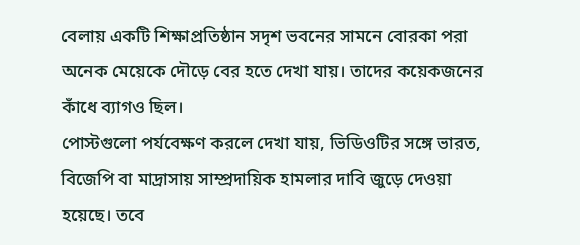বেলায় একটি শিক্ষাপ্রতিষ্ঠান সদৃশ ভবনের সামনে বোরকা পরা অনেক মেয়েকে দৌড়ে বের হতে দেখা যায়। তাদের কয়েকজনের কাঁধে ব্যাগও ছিল।
পোস্টগুলো পর্যবেক্ষণ করলে দেখা যায়, ভিডিওটির সঙ্গে ভারত, বিজেপি বা মাদ্রাসায় সাম্প্রদায়িক হামলার দাবি জুড়ে দেওয়া হয়েছে। তবে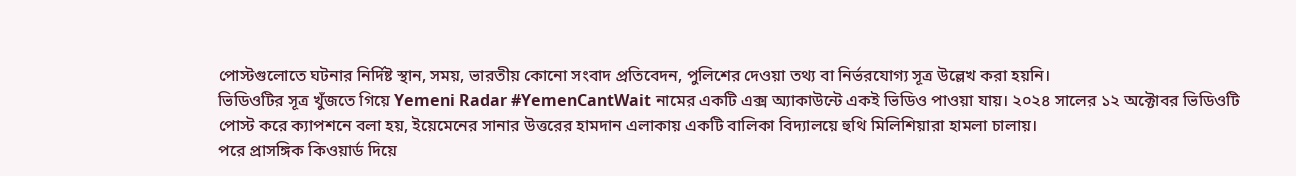পোস্টগুলোতে ঘটনার নির্দিষ্ট স্থান, সময়, ভারতীয় কোনো সংবাদ প্রতিবেদন, পুলিশের দেওয়া তথ্য বা নির্ভরযোগ্য সূত্র উল্লেখ করা হয়নি।
ভিডিওটির সূত্র খুঁজতে গিয়ে Yemeni Radar #YemenCantWait নামের একটি এক্স অ্যাকাউন্টে একই ভিডিও পাওয়া যায়। ২০২৪ সালের ১২ অক্টোবর ভিডিওটি পোস্ট করে ক্যাপশনে বলা হয়, ইয়েমেনের সানার উত্তরের হামদান এলাকায় একটি বালিকা বিদ্যালয়ে হুথি মিলিশিয়ারা হামলা চালায়।
পরে প্রাসঙ্গিক কিওয়ার্ড দিয়ে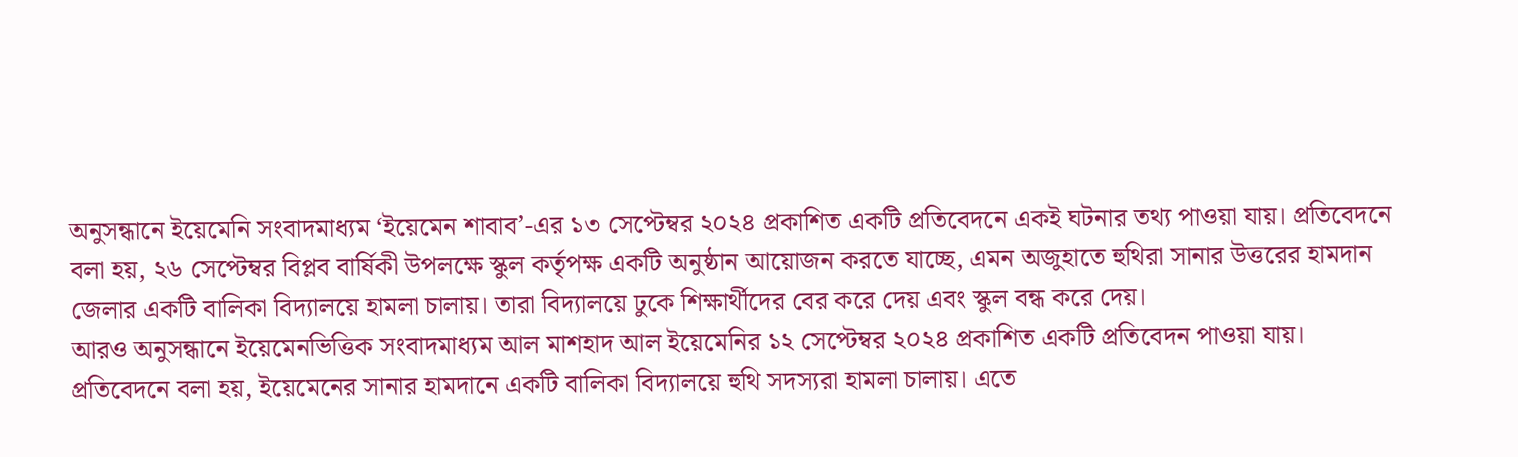অনুসন্ধানে ইয়েমেনি সংবাদমাধ্যম ‘ইয়েমেন শাবাব’-এর ১৩ সেপ্টেম্বর ২০২৪ প্রকাশিত একটি প্রতিবেদনে একই ঘটনার তথ্য পাওয়া যায়। প্রতিবেদনে বলা হয়, ২৬ সেপ্টেম্বর বিপ্লব বার্ষিকী উপলক্ষে স্কুল কর্তৃপক্ষ একটি অনুষ্ঠান আয়োজন করতে যাচ্ছে, এমন অজুহাতে হুথিরা সানার উত্তরের হামদান জেলার একটি বালিকা বিদ্যালয়ে হামলা চালায়। তারা বিদ্যালয়ে ঢুকে শিক্ষার্থীদের বের করে দেয় এবং স্কুল বন্ধ করে দেয়।
আরও অনুসন্ধানে ইয়েমেনভিত্তিক সংবাদমাধ্যম আল মাশহাদ আল ইয়েমেনির ১২ সেপ্টেম্বর ২০২৪ প্রকাশিত একটি প্রতিবেদন পাওয়া যায়। প্রতিবেদনে বলা হয়, ইয়েমেনের সানার হামদানে একটি বালিকা বিদ্যালয়ে হুথি সদস্যরা হামলা চালায়। এতে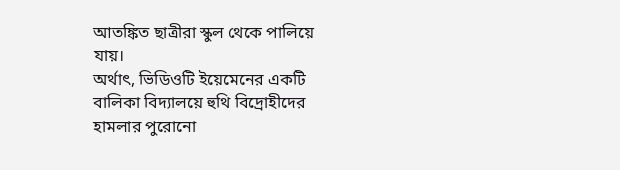আতঙ্কিত ছাত্রীরা স্কুল থেকে পালিয়ে যায়।
অর্থাৎ, ভিডিওটি ইয়েমেনের একটি বালিকা বিদ্যালয়ে হুথি বিদ্রোহীদের হামলার পুরোনো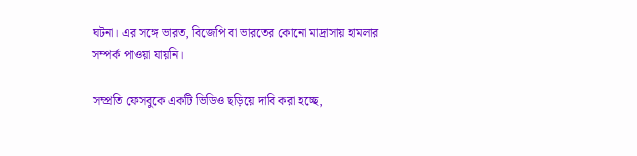ঘটনা। এর সঙ্গে ভারত, বিজেপি বা ভারতের কোনো মাদ্রাসায় হামলার সম্পর্ক পাওয়া যায়নি।

সম্প্রতি ফেসবুকে একটি ভিডিও ছড়িয়ে দাবি করা হচ্ছে,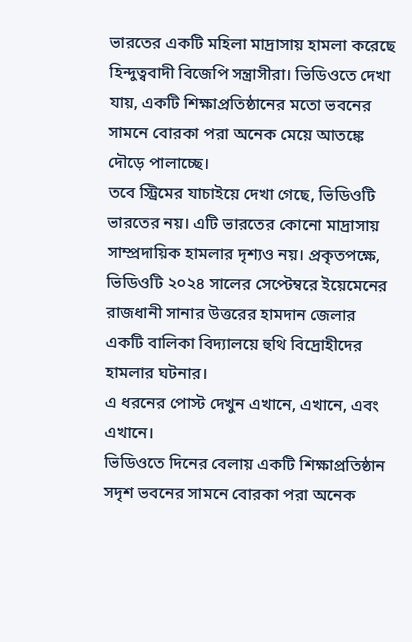ভারতের একটি মহিলা মাদ্রাসায় হামলা করেছে হিন্দুত্ববাদী বিজেপি সন্ত্রাসীরা। ভিডিওতে দেখা যায়, একটি শিক্ষাপ্রতিষ্ঠানের মতো ভবনের সামনে বোরকা পরা অনেক মেয়ে আতঙ্কে দৌড়ে পালাচ্ছে।
তবে স্ট্রিমের যাচাইয়ে দেখা গেছে, ভিডিওটি ভারতের নয়। এটি ভারতের কোনো মাদ্রাসায় সাম্প্রদায়িক হামলার দৃশ্যও নয়। প্রকৃতপক্ষে, ভিডিওটি ২০২৪ সালের সেপ্টেম্বরে ইয়েমেনের রাজধানী সানার উত্তরের হামদান জেলার একটি বালিকা বিদ্যালয়ে হুথি বিদ্রোহীদের হামলার ঘটনার।
এ ধরনের পোস্ট দেখুন এখানে, এখানে, এবং এখানে।
ভিডিওতে দিনের বেলায় একটি শিক্ষাপ্রতিষ্ঠান সদৃশ ভবনের সামনে বোরকা পরা অনেক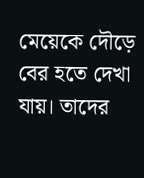মেয়েকে দৌড়ে বের হতে দেখা যায়। তাদের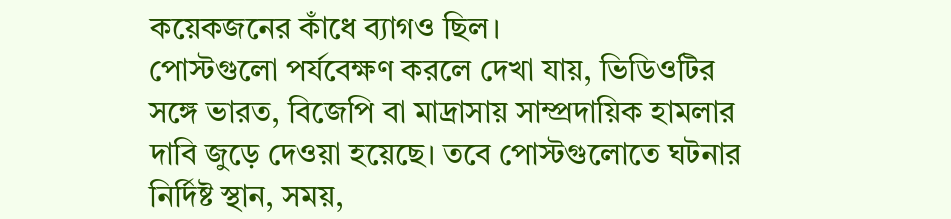কয়েকজনের কাঁধে ব্যাগও ছিল।
পোস্টগুলো পর্যবেক্ষণ করলে দেখা যায়, ভিডিওটির সঙ্গে ভারত, বিজেপি বা মাদ্রাসায় সাম্প্রদায়িক হামলার দাবি জুড়ে দেওয়া হয়েছে। তবে পোস্টগুলোতে ঘটনার নির্দিষ্ট স্থান, সময়,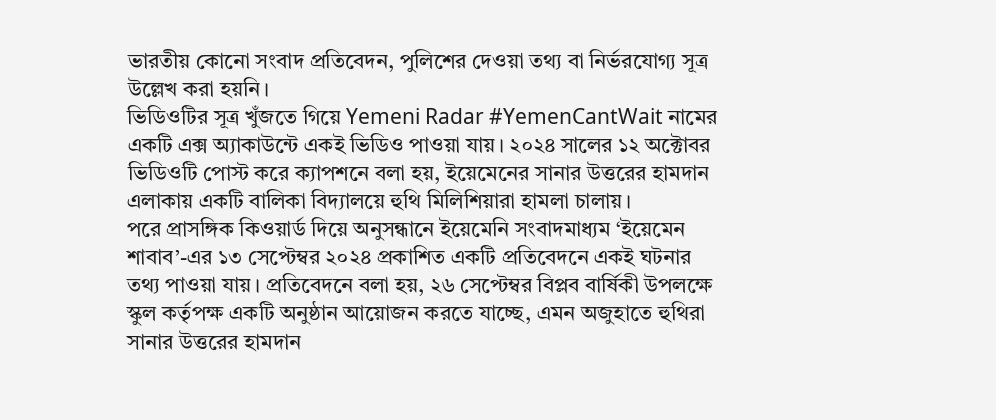ভারতীয় কোনো সংবাদ প্রতিবেদন, পুলিশের দেওয়া তথ্য বা নির্ভরযোগ্য সূত্র উল্লেখ করা হয়নি।
ভিডিওটির সূত্র খুঁজতে গিয়ে Yemeni Radar #YemenCantWait নামের একটি এক্স অ্যাকাউন্টে একই ভিডিও পাওয়া যায়। ২০২৪ সালের ১২ অক্টোবর ভিডিওটি পোস্ট করে ক্যাপশনে বলা হয়, ইয়েমেনের সানার উত্তরের হামদান এলাকায় একটি বালিকা বিদ্যালয়ে হুথি মিলিশিয়ারা হামলা চালায়।
পরে প্রাসঙ্গিক কিওয়ার্ড দিয়ে অনুসন্ধানে ইয়েমেনি সংবাদমাধ্যম ‘ইয়েমেন শাবাব’-এর ১৩ সেপ্টেম্বর ২০২৪ প্রকাশিত একটি প্রতিবেদনে একই ঘটনার তথ্য পাওয়া যায়। প্রতিবেদনে বলা হয়, ২৬ সেপ্টেম্বর বিপ্লব বার্ষিকী উপলক্ষে স্কুল কর্তৃপক্ষ একটি অনুষ্ঠান আয়োজন করতে যাচ্ছে, এমন অজুহাতে হুথিরা সানার উত্তরের হামদান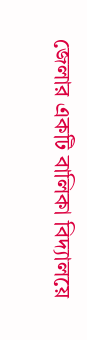জেলার একটি বালিকা বিদ্যালয়ে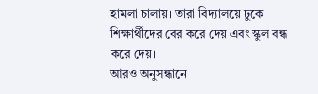হামলা চালায়। তারা বিদ্যালয়ে ঢুকে শিক্ষার্থীদের বের করে দেয় এবং স্কুল বন্ধ করে দেয়।
আরও অনুসন্ধানে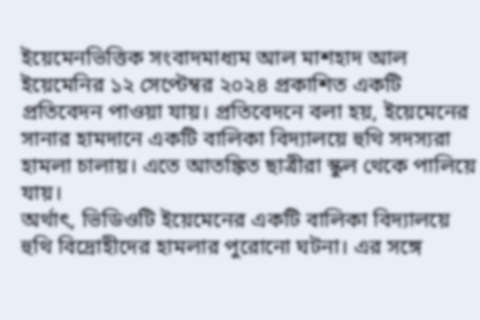ইয়েমেনভিত্তিক সংবাদমাধ্যম আল মাশহাদ আল ইয়েমেনির ১২ সেপ্টেম্বর ২০২৪ প্রকাশিত একটি প্রতিবেদন পাওয়া যায়। প্রতিবেদনে বলা হয়, ইয়েমেনের সানার হামদানে একটি বালিকা বিদ্যালয়ে হুথি সদস্যরা হামলা চালায়। এতে আতঙ্কিত ছাত্রীরা স্কুল থেকে পালিয়ে যায়।
অর্থাৎ, ভিডিওটি ইয়েমেনের একটি বালিকা বিদ্যালয়ে হুথি বিদ্রোহীদের হামলার পুরোনো ঘটনা। এর সঙ্গে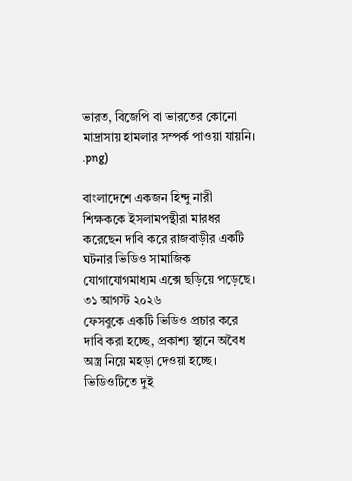ভারত, বিজেপি বা ভারতের কোনো মাদ্রাসায় হামলার সম্পর্ক পাওয়া যায়নি।
.png)

বাংলাদেশে একজন হিন্দু নারী শিক্ষককে ইসলামপন্থীরা মারধর করেছেন দাবি করে রাজবাড়ীর একটি ঘটনার ভিডিও সামাজিক যোগাযোগমাধ্যম এক্সে ছড়িয়ে পড়েছে।
৩১ আগস্ট ২০২৬
ফেসবুকে একটি ভিডিও প্রচার করে দাবি করা হচ্ছে, প্রকাশ্য স্থানে অবৈধ অস্ত্র নিয়ে মহড়া দেওয়া হচ্ছে। ভিডিওটিতে দুই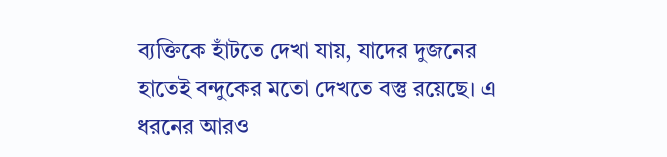ব্যক্তিকে হাঁটতে দেখা যায়, যাদের দুজনের হাতেই বন্দুকের মতো দেখতে বস্তু রয়েছে। এ ধরনের আরও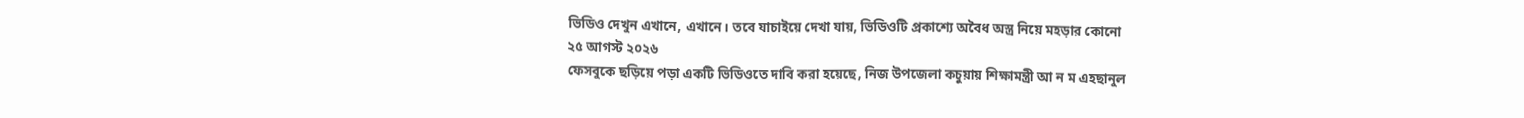ভিডিও দেখুন এখানে, এখানে। তবে যাচাইয়ে দেখা যায়, ভিডিওটি প্রকাশ্যে অবৈধ অস্ত্র নিয়ে মহড়ার কোনো
২৫ আগস্ট ২০২৬
ফেসবুকে ছড়িয়ে পড়া একটি ভিডিওতে দাবি করা হয়েছে, নিজ উপজেলা কচুয়ায় শিক্ষামন্ত্রী আ ন ম এহছানুল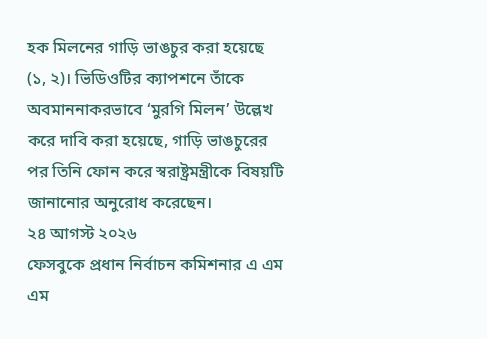হক মিলনের গাড়ি ভাঙচুর করা হয়েছে (১, ২)। ভিডিওটির ক্যাপশনে তাঁকে অবমাননাকরভাবে ‘মুরগি মিলন’ উল্লেখ করে দাবি করা হয়েছে, গাড়ি ভাঙচুরের পর তিনি ফোন করে স্বরাষ্ট্রমন্ত্রীকে বিষয়টি জানানোর অনুরোধ করেছেন।
২৪ আগস্ট ২০২৬
ফেসবুকে প্রধান নির্বাচন কমিশনার এ এম এম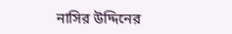নাসির উদ্দিনের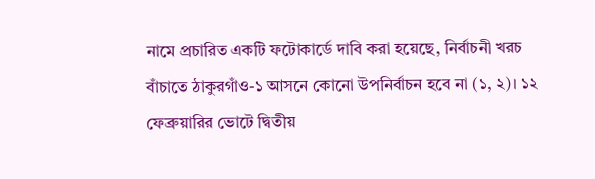নামে প্রচারিত একটি ফটোকার্ডে দাবি করা হয়েছে, নির্বাচনী খরচ বাঁচাতে ঠাকুরগাঁও-১ আসনে কোনো উপনির্বাচন হবে না (১, ২)। ১২ ফেব্রুয়ারির ভোটে দ্বিতীয়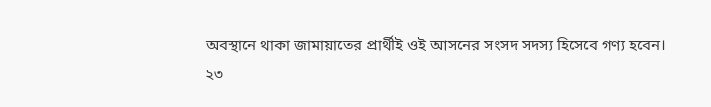অবস্থানে থাকা জামায়াতের প্রার্থীই ওই আসনের সংসদ সদস্য হিসেবে গণ্য হবেন।
২৩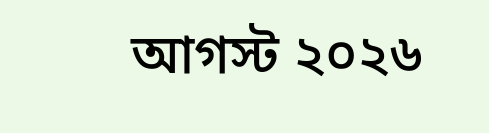আগস্ট ২০২৬